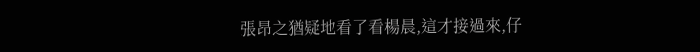張昂之猶疑地看了看楊晨,這才接過來,仔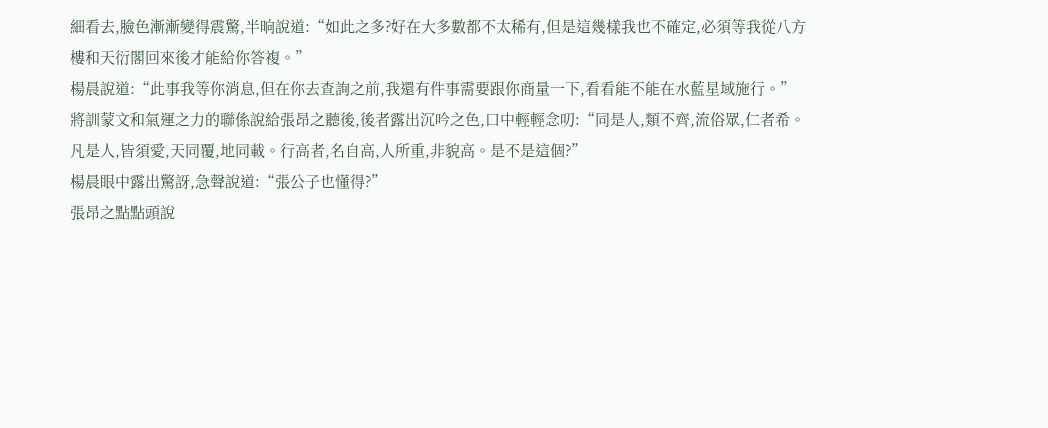細看去,臉色漸漸變得震驚,半晌說道:“如此之多?好在大多數都不太稀有,但是這幾樣我也不確定,必須等我從八方樓和天衍閣回來後才能給你答複。”
楊晨說道:“此事我等你消息,但在你去查詢之前,我還有件事需要跟你商量一下,看看能不能在水藍星域施行。”
將訓蒙文和氣運之力的聯係說給張昂之聽後,後者露出沉吟之色,口中輕輕念叨:“同是人,類不齊,流俗眾,仁者希。凡是人,皆須愛,天同覆,地同載。行高者,名自高,人所重,非貌高。是不是這個?”
楊晨眼中露出驚訝,急聲說道:“張公子也懂得?”
張昂之點點頭說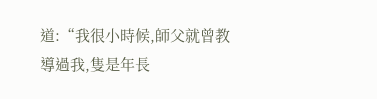道:“我很小時候,師父就曾教導過我,隻是年長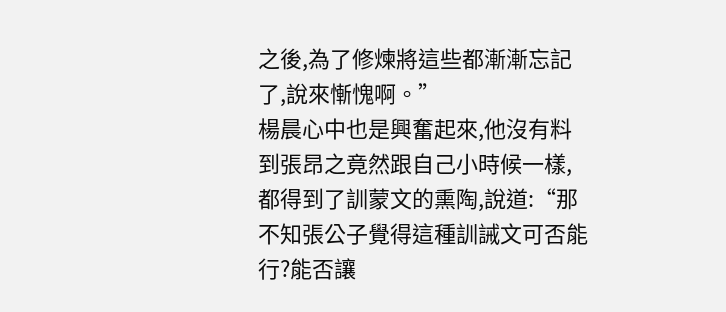之後,為了修煉將這些都漸漸忘記了,說來慚愧啊。”
楊晨心中也是興奮起來,他沒有料到張昂之竟然跟自己小時候一樣,都得到了訓蒙文的熏陶,說道:“那不知張公子覺得這種訓誡文可否能行?能否讓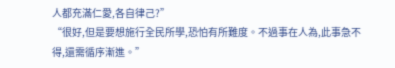人都充滿仁愛,各自律己?”
“很好,但是要想施行全民所學,恐怕有所難度。不過事在人為,此事急不得,還需循序漸進。”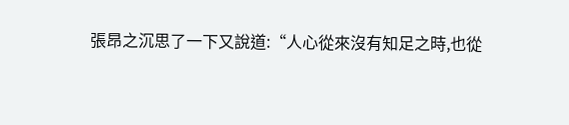張昂之沉思了一下又說道:“人心從來沒有知足之時,也從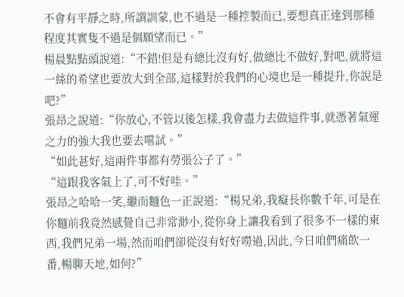不會有平靜之時,所謂訓蒙,也不過是一種控製而已,要想真正達到那種程度其實隻不過是個願望而已。”
楊晨點點頭說道:“不錯!但是有總比沒有好,做總比不做好,對吧,就將這一絲的希望也要放大到全部,這樣對於我們的心境也是一種提升,你說是吧?”
張昂之說道:“你放心,不管以後怎樣,我會盡力去做這件事,就憑著氣運之力的強大我也要去嚐試。”
“如此甚好,這兩件事都有勞張公子了。”
“這跟我客氣上了,可不好哇。”
張昂之哈哈一笑,繼而麵色一正說道:“楊兄弟,我癡長你數千年,可是在你麵前我竟然感覺自己非常渺小,從你身上讓我看到了很多不一樣的東西,我們兄弟一場,然而咱們卻從沒有好好嘮過,因此,今日咱們痛飲一番,暢聊天地,如何?”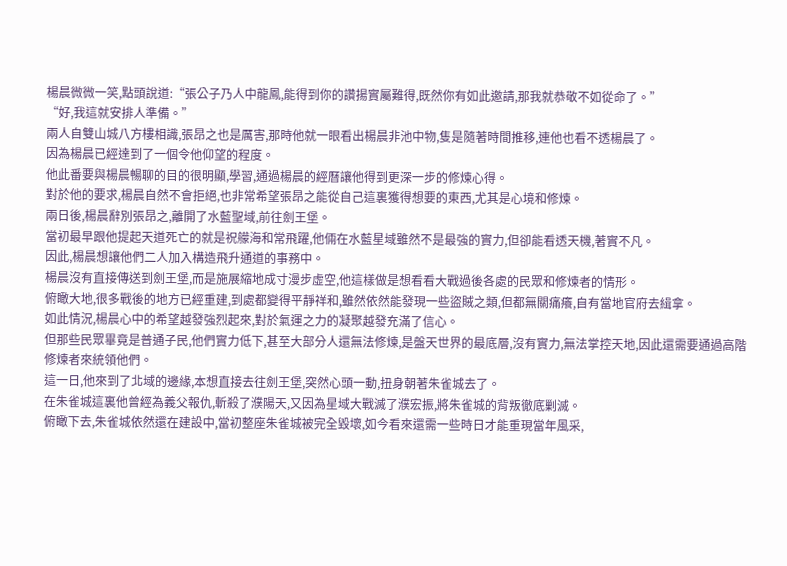楊晨微微一笑,點頭說道:“張公子乃人中龍鳳,能得到你的讚揚實屬難得,既然你有如此邀請,那我就恭敬不如從命了。”
“好,我這就安排人準備。”
兩人自雙山城八方樓相識,張昂之也是厲害,那時他就一眼看出楊晨非池中物,隻是隨著時間推移,連他也看不透楊晨了。
因為楊晨已經達到了一個令他仰望的程度。
他此番要與楊晨暢聊的目的很明顯,學習,通過楊晨的經曆讓他得到更深一步的修煉心得。
對於他的要求,楊晨自然不會拒絕,也非常希望張昂之能從自己這裏獲得想要的東西,尤其是心境和修煉。
兩日後,楊晨辭別張昂之,離開了水藍聖域,前往劍王堡。
當初最早跟他提起天道死亡的就是祝艨海和常飛躍,他倆在水藍星域雖然不是最強的實力,但卻能看透天機,著實不凡。
因此,楊晨想讓他們二人加入構造飛升通道的事務中。
楊晨沒有直接傳送到劍王堡,而是施展縮地成寸漫步虛空,他這樣做是想看看大戰過後各處的民眾和修煉者的情形。
俯瞰大地,很多戰後的地方已經重建,到處都變得平靜祥和,雖然依然能發現一些盜賊之類,但都無關痛癢,自有當地官府去緝拿。
如此情況,楊晨心中的希望越發強烈起來,對於氣運之力的凝聚越發充滿了信心。
但那些民眾畢竟是普通子民,他們實力低下,甚至大部分人還無法修煉,是盤天世界的最底層,沒有實力,無法掌控天地,因此還需要通過高階修煉者來統領他們。
這一日,他來到了北域的邊緣,本想直接去往劍王堡,突然心頭一動,扭身朝著朱雀城去了。
在朱雀城這裏他曾經為義父報仇,斬殺了濮陽天,又因為星域大戰滅了濮宏振,將朱雀城的背叛徹底剿滅。
俯瞰下去,朱雀城依然還在建設中,當初整座朱雀城被完全毀壞,如今看來還需一些時日才能重現當年風采,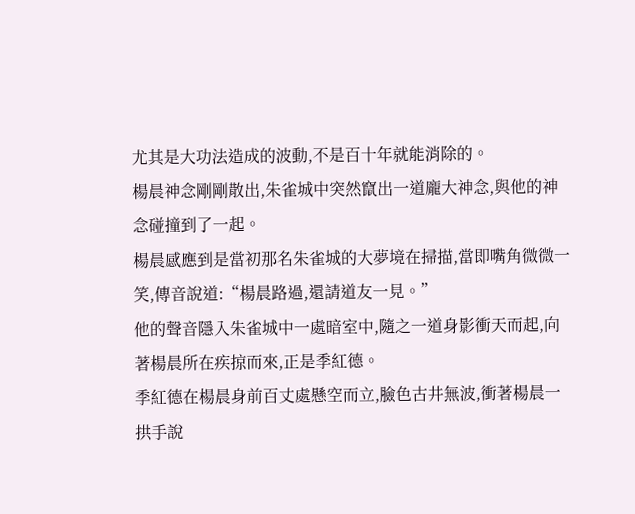尤其是大功法造成的波動,不是百十年就能消除的。
楊晨神念剛剛散出,朱雀城中突然竄出一道龐大神念,與他的神念碰撞到了一起。
楊晨感應到是當初那名朱雀城的大夢境在掃描,當即嘴角微微一笑,傳音說道:“楊晨路過,還請道友一見。”
他的聲音隱入朱雀城中一處暗室中,隨之一道身影衝天而起,向著楊晨所在疾掠而來,正是季紅德。
季紅德在楊晨身前百丈處懸空而立,臉色古井無波,衝著楊晨一拱手說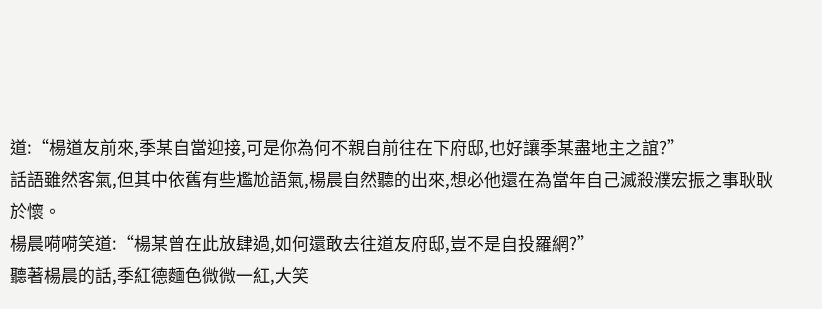道:“楊道友前來,季某自當迎接,可是你為何不親自前往在下府邸,也好讓季某盡地主之誼?”
話語雖然客氣,但其中依舊有些尷尬語氣,楊晨自然聽的出來,想必他還在為當年自己滅殺濮宏振之事耿耿於懷。
楊晨嗬嗬笑道:“楊某曾在此放肆過,如何還敢去往道友府邸,豈不是自投羅網?”
聽著楊晨的話,季紅德麵色微微一紅,大笑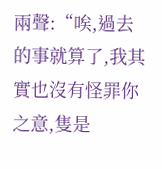兩聲:“唉,過去的事就算了,我其實也沒有怪罪你之意,隻是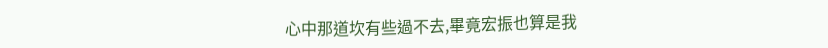心中那道坎有些過不去,畢竟宏振也算是我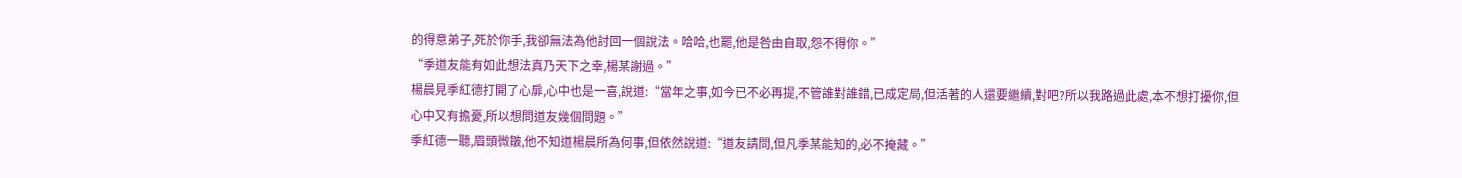的得意弟子,死於你手,我卻無法為他討回一個說法。哈哈,也罷,他是咎由自取,怨不得你。”
“季道友能有如此想法真乃天下之幸,楊某謝過。”
楊晨見季紅德打開了心扉,心中也是一喜,說道:“當年之事,如今已不必再提,不管誰對誰錯,已成定局,但活著的人還要繼續,對吧?所以我路過此處,本不想打擾你,但心中又有擔憂,所以想問道友幾個問題。”
季紅德一聽,眉頭微皺,他不知道楊晨所為何事,但依然說道:“道友請問,但凡季某能知的,必不掩藏。”